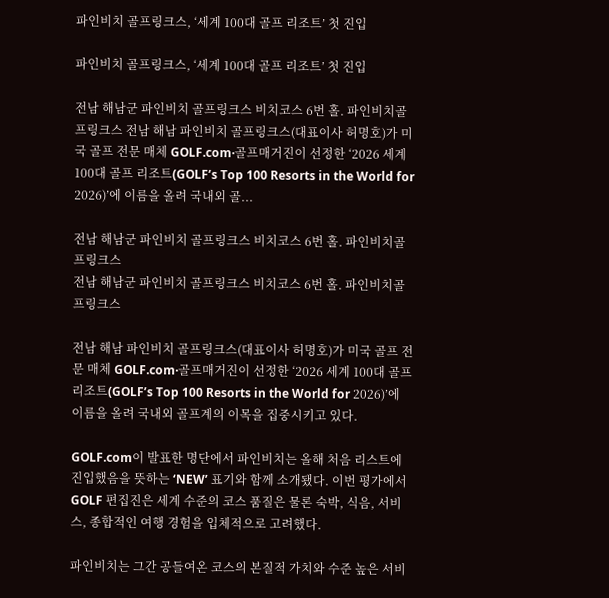파인비치 골프링크스, ‘세계 100대 골프 리조트’ 첫 진입

파인비치 골프링크스, ‘세계 100대 골프 리조트’ 첫 진입

전남 해남군 파인비치 골프링크스 비치코스 6번 홀. 파인비치골프링크스 전남 해남 파인비치 골프링크스(대표이사 허명호)가 미국 골프 전문 매체 GOLF.com·골프매거진이 선정한 ‘2026 세계 100대 골프 리조트(GOLF’s Top 100 Resorts in the World for 2026)’에 이름을 올려 국내외 골...

전남 해남군 파인비치 골프링크스 비치코스 6번 홀. 파인비치골프링크스
전남 해남군 파인비치 골프링크스 비치코스 6번 홀. 파인비치골프링크스

전남 해남 파인비치 골프링크스(대표이사 허명호)가 미국 골프 전문 매체 GOLF.com·골프매거진이 선정한 ‘2026 세계 100대 골프 리조트(GOLF’s Top 100 Resorts in the World for 2026)’에 이름을 올려 국내외 골프계의 이목을 집중시키고 있다.

GOLF.com이 발표한 명단에서 파인비치는 올해 처음 리스트에 진입했음을 뜻하는 ‘NEW’ 표기와 함께 소개됐다. 이번 평가에서 GOLF 편집진은 세계 수준의 코스 품질은 물론 숙박, 식음, 서비스, 종합적인 여행 경험을 입체적으로 고려했다.

파인비치는 그간 공들여온 코스의 본질적 가치와 수준 높은 서비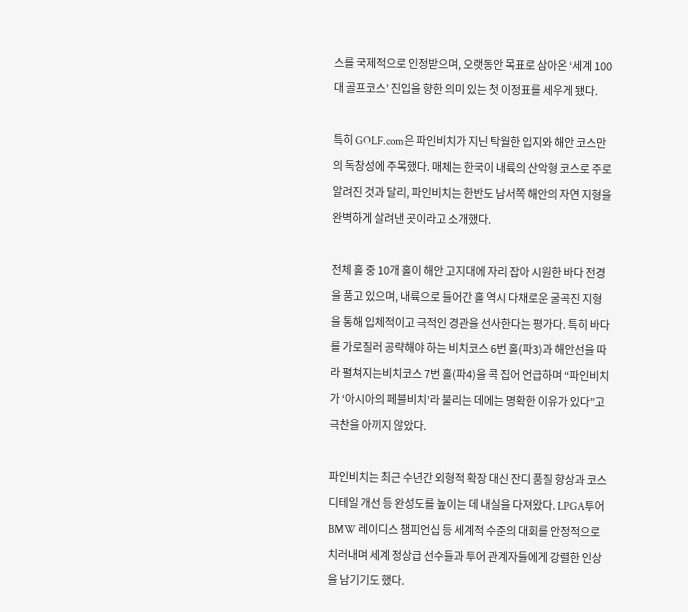스를 국제적으로 인정받으며, 오랫동안 목표로 삼아온 ‘세계 100대 골프코스’ 진입을 향한 의미 있는 첫 이정표를 세우게 됐다.

특히 GOLF.com은 파인비치가 지닌 탁월한 입지와 해안 코스만의 독창성에 주목했다. 매체는 한국이 내륙의 산악형 코스로 주로 알려진 것과 달리, 파인비치는 한반도 남서쪽 해안의 자연 지형을 완벽하게 살려낸 곳이라고 소개했다.

전체 홀 중 10개 홀이 해안 고지대에 자리 잡아 시원한 바다 전경을 품고 있으며, 내륙으로 들어간 홀 역시 다채로운 굴곡진 지형을 통해 입체적이고 극적인 경관을 선사한다는 평가다. 특히 바다를 가로질러 공략해야 하는 비치코스 6번 홀(파3)과 해안선을 따라 펼쳐지는비치코스 7번 홀(파4)을 콕 집어 언급하며 “파인비치가 ‘아시아의 페블비치’라 불리는 데에는 명확한 이유가 있다”고 극찬을 아끼지 않았다.

파인비치는 최근 수년간 외형적 확장 대신 잔디 품질 향상과 코스 디테일 개선 등 완성도를 높이는 데 내실을 다져왔다. LPGA투어 BMW 레이디스 챔피언십 등 세계적 수준의 대회를 안정적으로 치러내며 세계 정상급 선수들과 투어 관계자들에게 강렬한 인상을 남기기도 했다.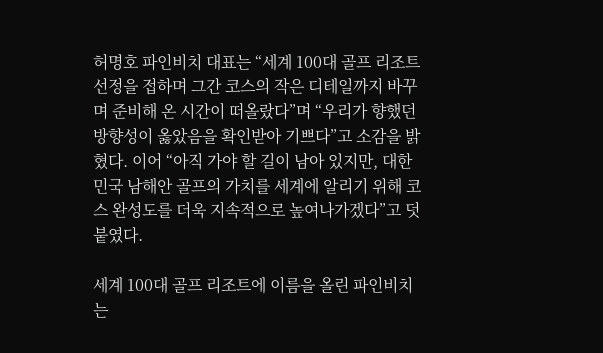허명호 파인비치 대표는 “세계 100대 골프 리조트 선정을 접하며 그간 코스의 작은 디테일까지 바꾸며 준비해 온 시간이 떠올랐다”며 “우리가 향했던 방향성이 옳았음을 확인받아 기쁘다”고 소감을 밝혔다. 이어 “아직 가야 할 길이 남아 있지만, 대한민국 남해안 골프의 가치를 세계에 알리기 위해 코스 완성도를 더욱 지속적으로 높여나가겠다”고 덧붙였다.

세계 100대 골프 리조트에 이름을 올린 파인비치는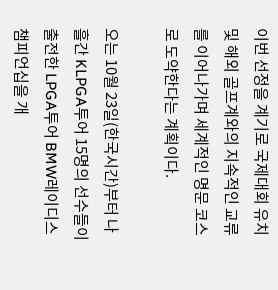이번 선정을 계기로 국제대회 유치 및 해외 골프계와의 지속적인 교류를 이어나가며 세계적인 명문 코스로 도약한다는 계획이다.

오는 10월 23일(한국시간)부터 나흘간 KLPGA투어 15명의 선수들이 출전한 LPGA투어 BMW레이디스 챔피언십을 개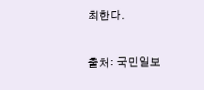최한다.

출처: 국민일보